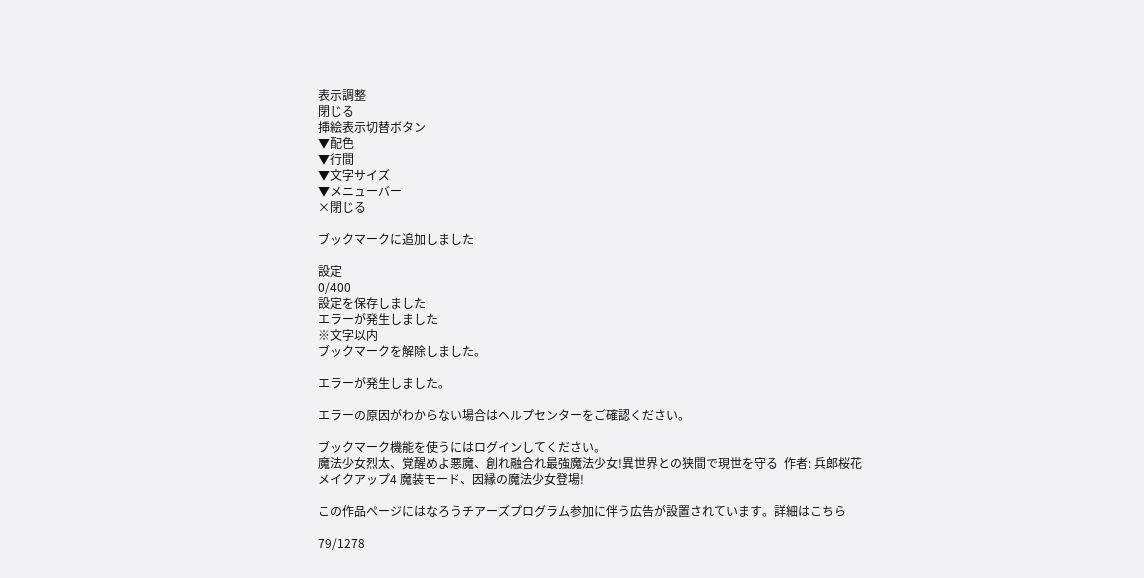表示調整
閉じる
挿絵表示切替ボタン
▼配色
▼行間
▼文字サイズ
▼メニューバー
×閉じる

ブックマークに追加しました

設定
0/400
設定を保存しました
エラーが発生しました
※文字以内
ブックマークを解除しました。

エラーが発生しました。

エラーの原因がわからない場合はヘルプセンターをご確認ください。

ブックマーク機能を使うにはログインしてください。
魔法少女烈太、覚醒めよ悪魔、創れ融合れ最強魔法少女!異世界との狭間で現世を守る  作者: 兵郎桜花
メイクアップ4 魔装モード、因縁の魔法少女登場!

この作品ページにはなろうチアーズプログラム参加に伴う広告が設置されています。詳細はこちら

79/1278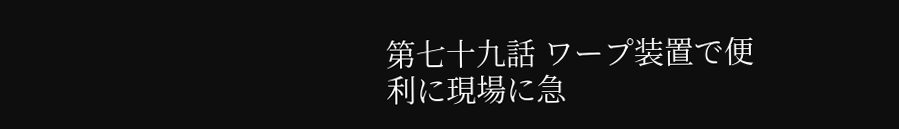第七十九話 ワープ装置で便利に現場に急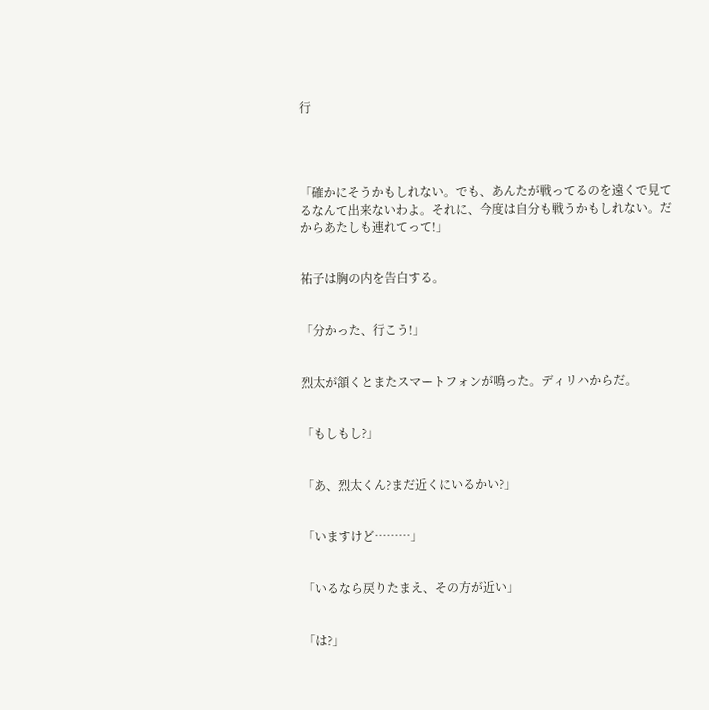行




「確かにそうかもしれない。でも、あんたが戦ってるのを遠くで見てるなんて出来ないわよ。それに、今度は自分も戦うかもしれない。だからあたしも連れてって!」


祐子は胸の内を告白する。


「分かった、行こう!」


烈太が頷くとまたスマートフォンが鳴った。ディリハからだ。


「もしもし?」


「あ、烈太くん?まだ近くにいるかい?」


「いますけど………」


「いるなら戻りたまえ、その方が近い」


「は?」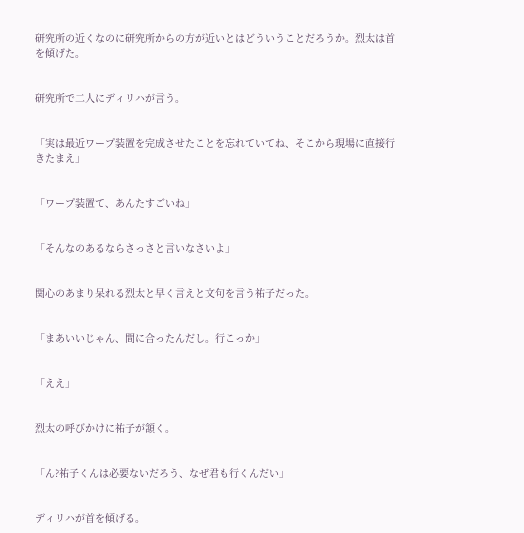研究所の近くなのに研究所からの方が近いとはどういうことだろうか。烈太は首を傾げた。


研究所で二人にディリハが言う。


「実は最近ワープ装置を完成させたことを忘れていてね、そこから現場に直接行きたまえ」


「ワープ装置て、あんたすごいね」


「そんなのあるならさっさと言いなさいよ」


関心のあまり呆れる烈太と早く言えと文句を言う祐子だった。


「まあいいじゃん、間に合ったんだし。行こっか」


「ええ」


烈太の呼びかけに祐子が頷く。


「ん?祐子くんは必要ないだろう、なぜ君も行くんだい」


ディリハが首を傾げる。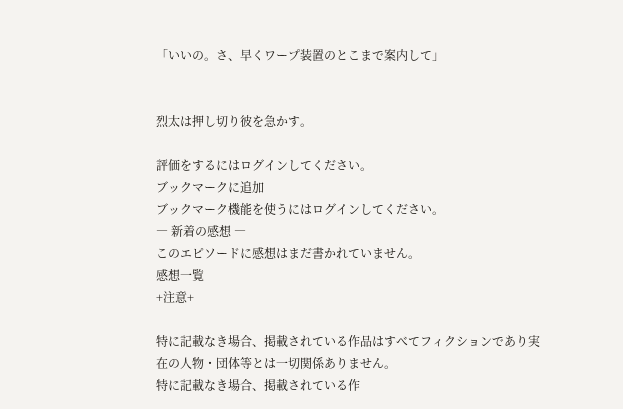「いいの。さ、早くワープ装置のとこまで案内して」


烈太は押し切り彼を急かす。

評価をするにはログインしてください。
ブックマークに追加
ブックマーク機能を使うにはログインしてください。
― 新着の感想 ―
このエピソードに感想はまだ書かれていません。
感想一覧
+注意+

特に記載なき場合、掲載されている作品はすべてフィクションであり実在の人物・団体等とは一切関係ありません。
特に記載なき場合、掲載されている作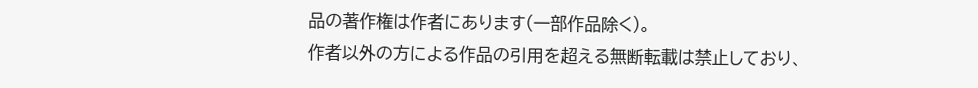品の著作権は作者にあります(一部作品除く)。
作者以外の方による作品の引用を超える無断転載は禁止しており、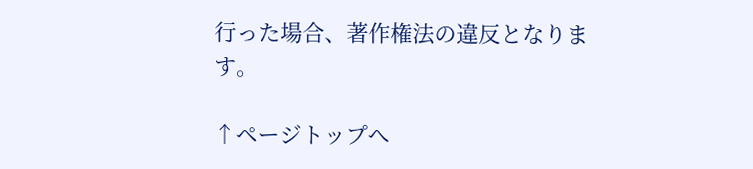行った場合、著作権法の違反となります。

↑ページトップへ